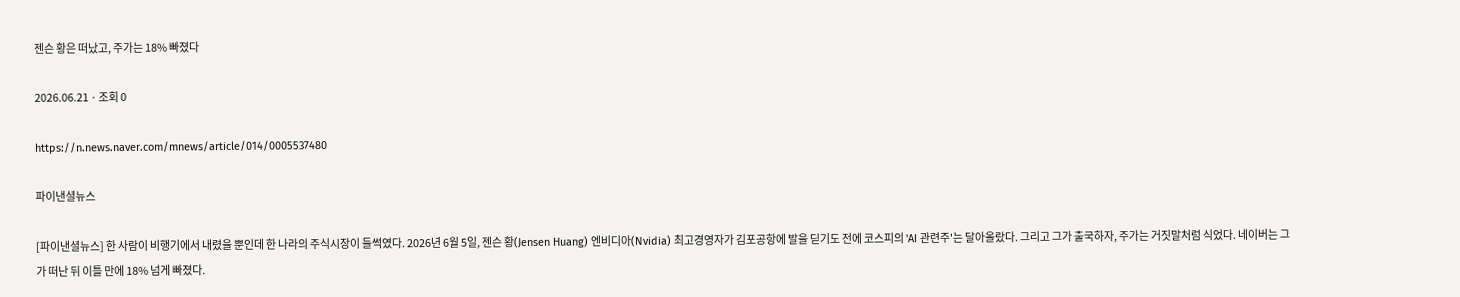젠슨 황은 떠났고, 주가는 18% 빠졌다

2026.06.21 · 조회 0

https://n.news.naver.com/mnews/article/014/0005537480

파이낸셜뉴스

[파이낸셜뉴스] 한 사람이 비행기에서 내렸을 뿐인데 한 나라의 주식시장이 들썩였다. 2026년 6월 5일, 젠슨 황(Jensen Huang) 엔비디아(Nvidia) 최고경영자가 김포공항에 발을 딛기도 전에 코스피의 'AI 관련주'는 달아올랐다. 그리고 그가 출국하자, 주가는 거짓말처럼 식었다. 네이버는 그가 떠난 뒤 이틀 만에 18% 넘게 빠졌다.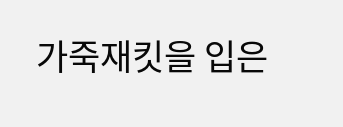가죽재킷을 입은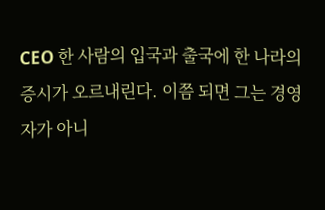CEO 한 사람의 입국과 출국에 한 나라의 증시가 오르내린다. 이쯤 되면 그는 경영자가 아니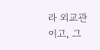라 외교관이고, 그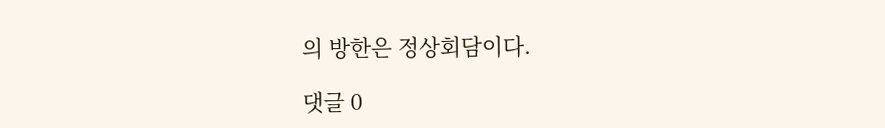의 방한은 정상회담이다.

댓글 0